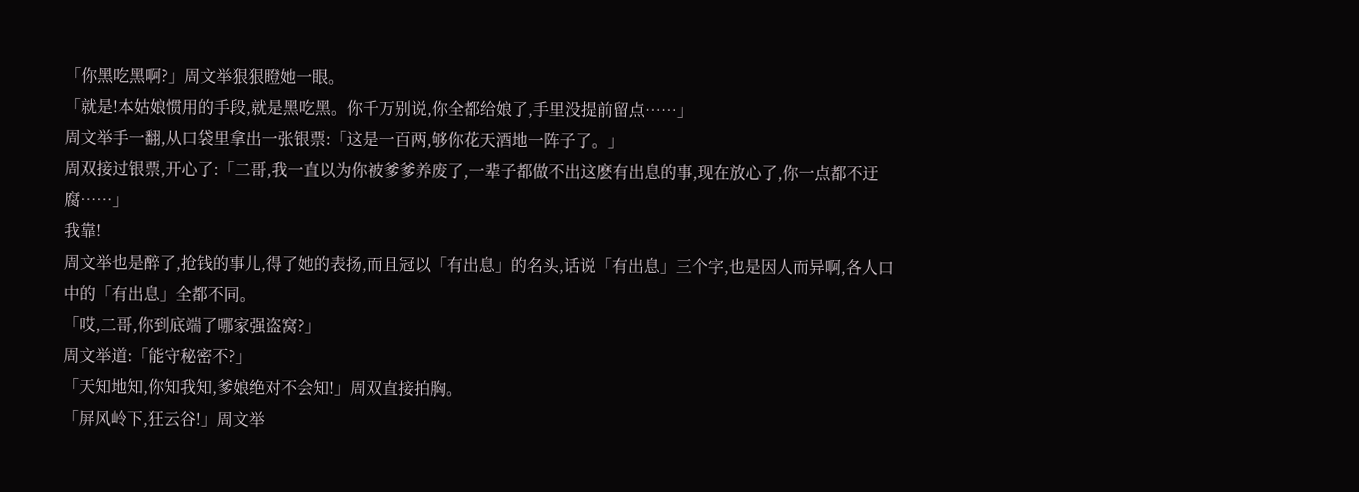「你黑吃黑啊?」周文举狠狠瞪她一眼。
「就是!本姑娘惯用的手段,就是黑吃黑。你千万别说,你全都给娘了,手里没提前留点……」
周文举手一翻,从口袋里拿出一张银票:「这是一百两,够你花天酒地一阵子了。」
周双接过银票,开心了:「二哥,我一直以为你被爹爹养废了,一辈子都做不出这麽有出息的事,现在放心了,你一点都不迂腐……」
我靠!
周文举也是醉了,抢钱的事儿,得了她的表扬,而且冠以「有出息」的名头,话说「有出息」三个字,也是因人而异啊,各人口中的「有出息」全都不同。
「哎,二哥,你到底端了哪家强盗窝?」
周文举道:「能守秘密不?」
「天知地知,你知我知,爹娘绝对不会知!」周双直接拍胸。
「屏风岭下,狂云谷!」周文举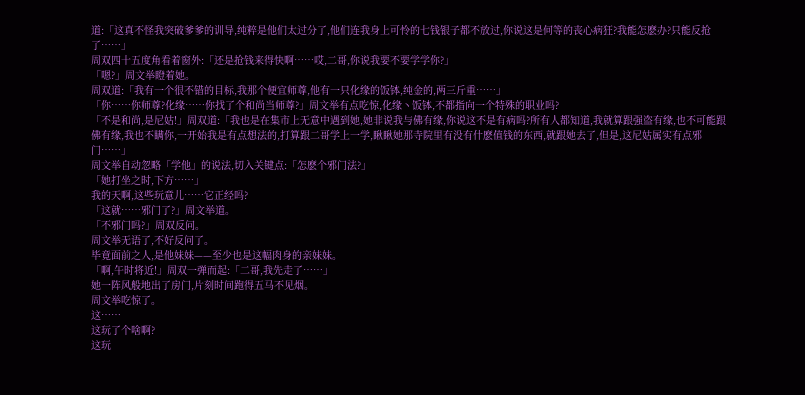道:「这真不怪我突破爹爹的训导,纯粹是他们太过分了,他们连我身上可怜的七钱银子都不放过,你说这是何等的丧心病狂?我能怎麽办?只能反抢了……」
周双四十五度角看着窗外:「还是抢钱来得快啊……哎,二哥,你说我要不要学学你?」
「嗯?」周文举瞪着她。
周双道:「我有一个很不错的目标,我那个便宜师尊,他有一只化缘的饭钵,纯金的,两三斤重……」
「你……你师尊?化缘……你找了个和尚当师尊?」周文举有点吃惊,化缘丶饭钵,不都指向一个特殊的职业吗?
「不是和尚,是尼姑!」周双道:「我也是在集市上无意中遇到她,她非说我与佛有缘,你说这不是有病吗?所有人都知道,我就算跟强盗有缘,也不可能跟佛有缘,我也不瞒你,一开始我是有点想法的,打算跟二哥学上一学,瞅瞅她那寺院里有没有什麽值钱的东西,就跟她去了,但是,这尼姑属实有点邪门……」
周文举自动忽略「学他」的说法,切入关键点:「怎麽个邪门法?」
「她打坐之时,下方……」
我的天啊,这些玩意儿……它正经吗?
「这就……邪门了?」周文举道。
「不邪门吗?」周双反问。
周文举无语了,不好反问了。
毕竟面前之人,是他妹妹——至少也是这幅肉身的亲妹妹。
「啊,午时将近!」周双一弹而起:「二哥,我先走了……」
她一阵风般地出了房门,片刻时间跑得五马不见烟。
周文举吃惊了。
这……
这玩了个啥啊?
这玩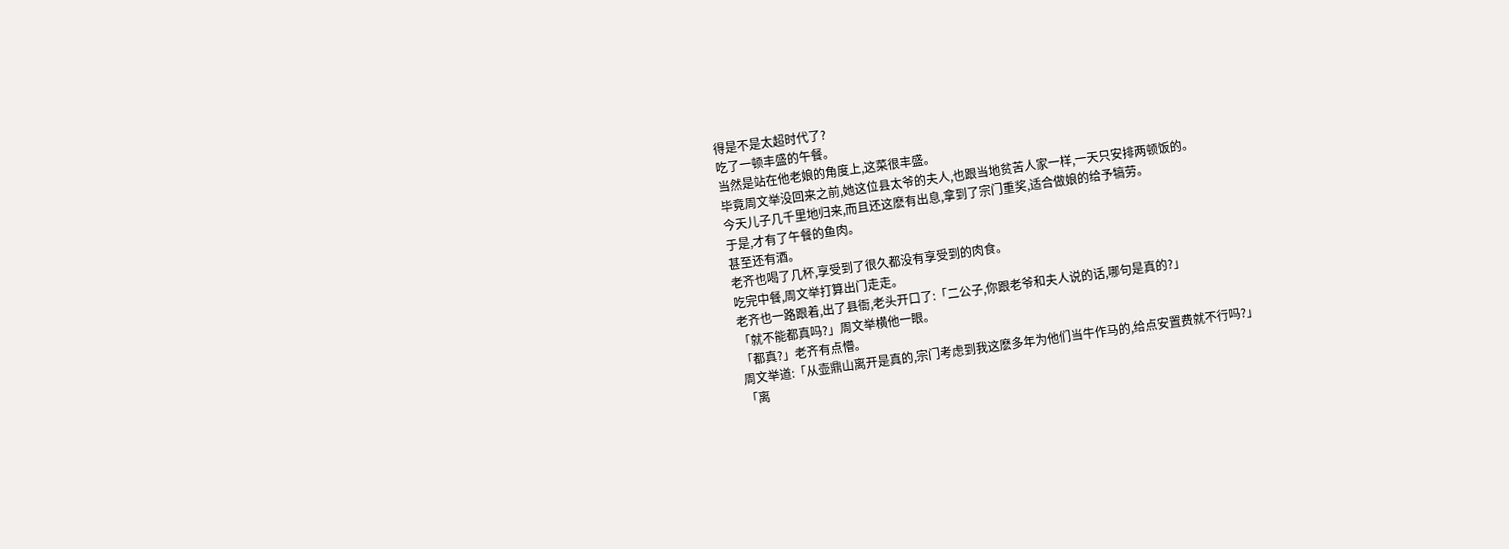得是不是太超时代了?
吃了一顿丰盛的午餐。
当然是站在他老娘的角度上,这菜很丰盛。
毕竟周文举没回来之前,她这位县太爷的夫人,也跟当地贫苦人家一样,一天只安排两顿饭的。
今天儿子几千里地归来,而且还这麽有出息,拿到了宗门重奖,适合做娘的给予犒劳。
于是,才有了午餐的鱼肉。
甚至还有酒。
老齐也喝了几杯,享受到了很久都没有享受到的肉食。
吃完中餐,周文举打算出门走走。
老齐也一路跟着,出了县衙,老头开口了:「二公子,你跟老爷和夫人说的话,哪句是真的?」
「就不能都真吗?」周文举横他一眼。
「都真?」老齐有点懵。
周文举道:「从壶鼎山离开是真的,宗门考虑到我这麽多年为他们当牛作马的,给点安置费就不行吗?」
「离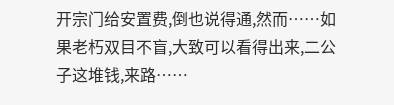开宗门给安置费,倒也说得通,然而……如果老朽双目不盲,大致可以看得出来,二公子这堆钱,来路……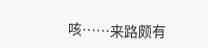咳……来路颇有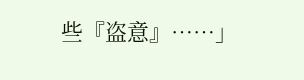些『盗意』……」